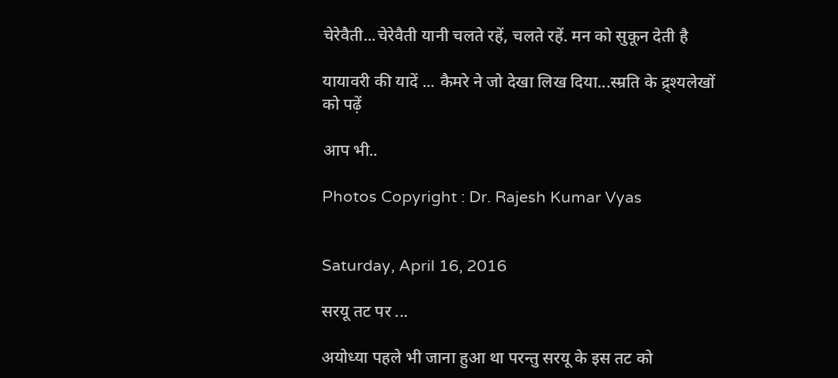चेरेवैती...चेरेवैती यानी चलते रहें, चलते रहें. मन को सुकून देती है

यायावरी की यादें ... कैमरे ने जो देखा लिख दिया...स्म्रति के द्र्श्यलेखों को पढ़ें

आप भी..

Photos Copyright : Dr. Rajesh Kumar Vyas


Saturday, April 16, 2016

सरयू तट पर ...

अयोध्या पहले भी जाना हुआ था परन्तु सरयू के इस तट को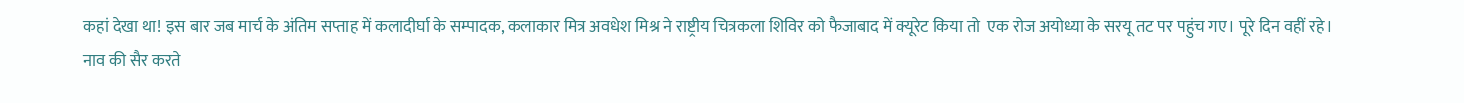कहां देखा था! इस बार जब मार्च के अंतिम सप्ताह में कलादीर्घा के सम्पादक, कलाकार मित्र अवधेश मिश्र ने राष्ट्रीय चित्रकला शिविर को फैजाबाद में क्यूरेट किया तो  एक रोज अयोध्या के सरयू तट पर पहुंच गए। पूरे दिन वहीं रहे।
नाव की सैर करते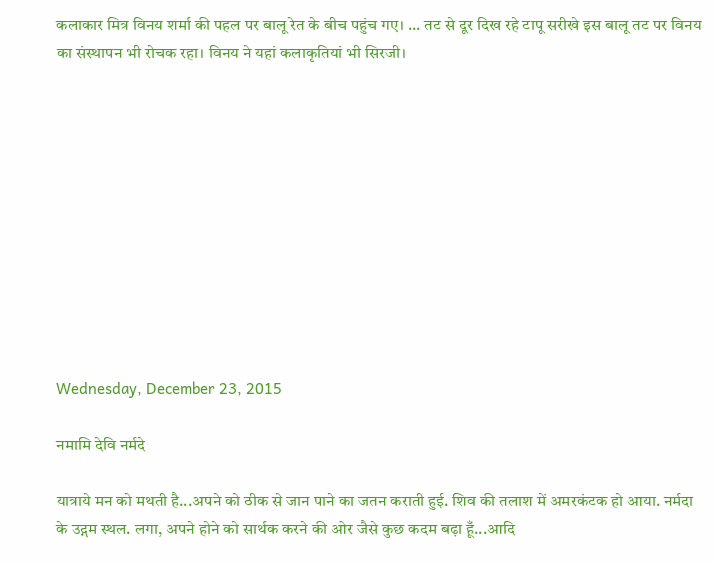कलाकार मित्र विनय शर्मा की पहल पर बालू रेत के बीच पहुंच गए। ... तट से दूर दिख रहे टापू सरीखे इस बालू तट पर विनय का संस्थापन भी रोचक रहा। विनय ने यहां कलाकृतियां भी सिरजी।











Wednesday, December 23, 2015

नमामि देवि नर्मदे

यात्राये मन को मथती है...अपने को ठीक से जान पाने का जतन कराती हुई. शिव की तलाश में अमरकंटक हो आया. नर्मदा के उद्गम स्थल. लगा, अपने होने को सार्थक करने की ओर जैसे कुछ कदम बढ़ा हूँ...आदि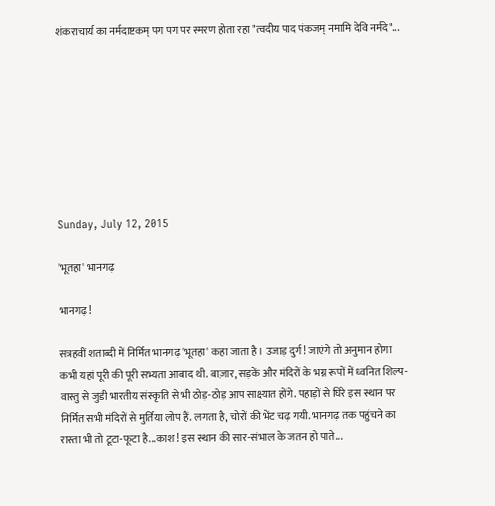शंकराचार्य का नर्मदाष्टकम् पग पग पर स्मरण होता रहा "त्वदीय पाद पंकजम् नमामि देवि नर्मदे"...








Sunday, July 12, 2015

'भूतहा' भानगढ़

भानगढ़!

सत्रहवीं शताब्‍दी में निर्मित भानगढ़ 'भूतहा' कहा जाता है। उजाड़ दुर्ग! जाएंगे तो अनुमान होगा कभी यहां पूरी की पूरी सभ्यता आबाद थी. बाज़ार, सड़कें और मंदिरों के भग्न रूपों में ध्वनित शिल्प-वास्तु से जुडी भारतीय संस्कृति से भी ठोड़-ठोड़ आप साक्ष्यात होंगे. पहाड़ों से घिरे इस स्थान पर निर्मित सभी मंदिरों से मुर्तिया लोप हैं. लगता है, चोरों की भेंट चढ़ गयी. भानगढ़ तक पहुंचने का रास्ता भी तो टूटा-फूटा है...काश! इस स्थान की सार-संभाल के जतन हो पाते...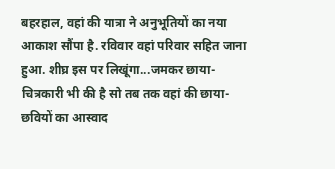बहरहाल, वहां की यात्रा ने अनुभूतियों का नया आकाश सौंपा है. रविवार वहां परिवार सहित जाना हुआ. शीघ्र इस पर लिखूंगा...जमकर छाया-चित्रकारी भी की है सो तब तक वहां की छाया-छवियों का आस्वाद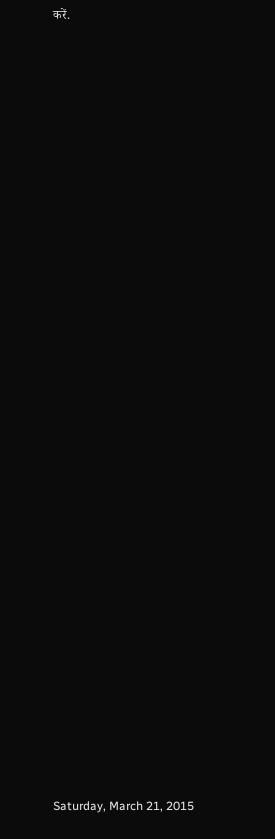करें.










































Saturday, March 21, 2015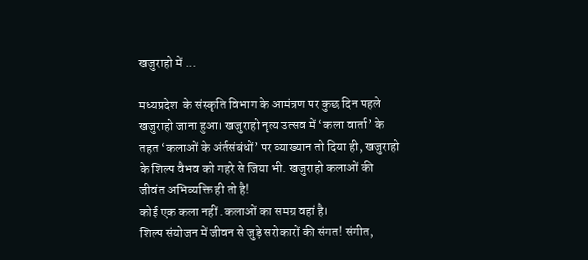खजुराहो में ...

मध्यप्रदेश  के संस्कृति विभाग के आमंत्रण पर कुछ दिन पहले खजुराहो जाना हुआ। खजुराहो नृत्य उत्सव में ‘कला वार्ता’ के तहत ‘कलाओं के अंर्तसंबंधों’ पर व्याख्यान तो दिया ही, खजुराहो के शिल्प वैभव को गहरे से जिया भी. खजुराहो कलाओं की जीवंत अभिव्यक्ति ही तो है!
कोई एक कला नहीं .कलाओं का समग्र वहां है।
शिल्प संयोजन में जीवन से जुड़े सरोकारों की संगत! संगीत,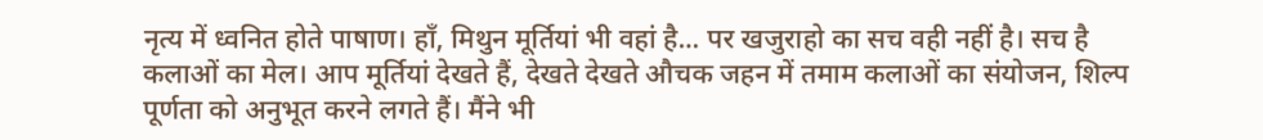नृत्य में ध्वनित होते पाषाण। हाँ, मिथुन मूर्तियां भी वहां है... पर खजुराहो का सच वही नहीं है। सच है कलाओं का मेल। आप मूर्तियां देखते हैं, देखते देखते औचक जहन में तमाम कलाओं का संयोजन, शिल्प पूर्णता को अनुभूत करने लगते हैं। मैंने भी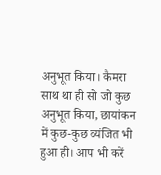अनुभूत किया। कैमरा साथ था ही सो जो कुछ अनुभूत किया, छायांकन में कुछ-कुछ व्यंजित भी हुआ ही। आप भी करें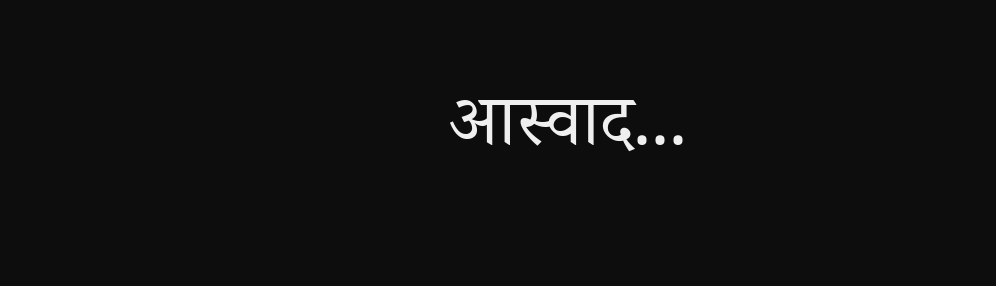आस्वाद...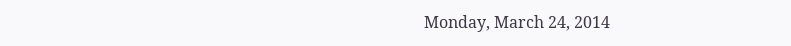Monday, March 24, 2014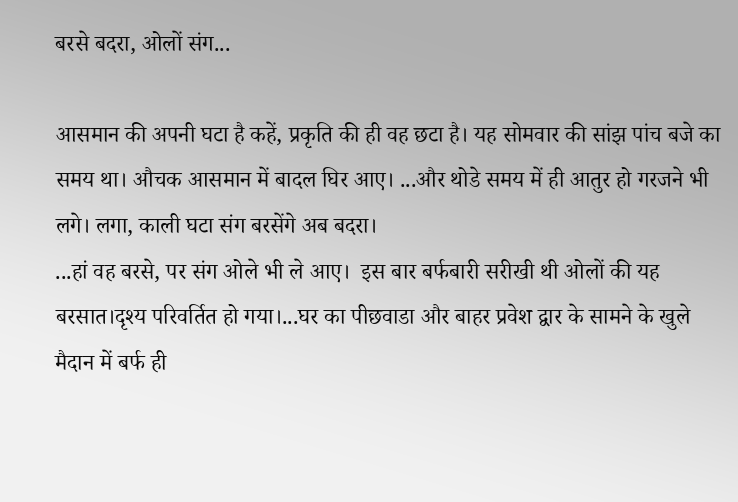बरसे बदरा, ओलों संग...

आसमान की अपनी घटा है कहें, प्रकृति की ही वह छटा है। यह सोमवार की सांझ पांच बजे का समय था। औचक आसमान में बादल घिर आए। ...और थोडे समय में ही आतुर हो गरजने भी लगे। लगा, काली घटा संग बरसेंगे अब बदरा।
...हां वह बरसे, पर संग ओले भी ले आए।  इस बार बर्फबारी सरीखी थी ओलों की यह बरसात।दृश्‍य परिवर्तित हो गया।...घर का पीछवाडा और बाहर प्रवेश द्वार के सामने के खुले मैदान में बर्फ ही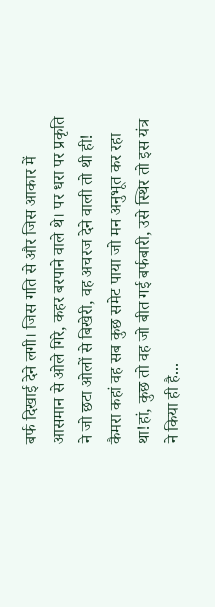बर्फ दिखाई देने लगी। जिस गति से और जिस आकार में आसमान से ओले गिरे, कहर बरपाने वाले थे। पर धरा पर प्रकृति ने जो छटा ओलों से बिखेरी, वह अचरज देने वाली तो थी ही!
कैमरा कहां वह सब कुछ समेट पाया जो मन अनुभूत कर रहा था!हां, कुछ तो वह जो बीत गई बर्फबारी, उसे स्थिर तो इस यंत्र ने किया ही है...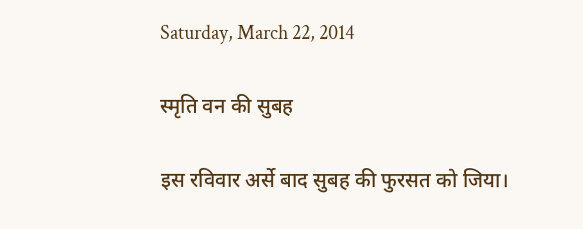Saturday, March 22, 2014

स्मृति वन की सुबह

इस रविवार अर्से बाद सुबह की फुरसत को जिया।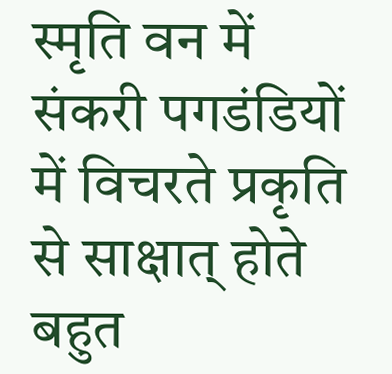स्मृति वन में संकरी पगडंडियों में विचरते प्रकृति से साक्षात् होते बहुत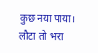कुछ नया पाया। लौटा तो भरा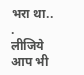भरा था.. .
लीजिये आप भी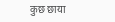कुछ छाया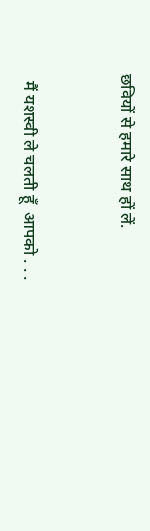छवियों से हमारे साथ हों लें.


  मैं यशस्वी ले चलती हूँ  आपको . . .